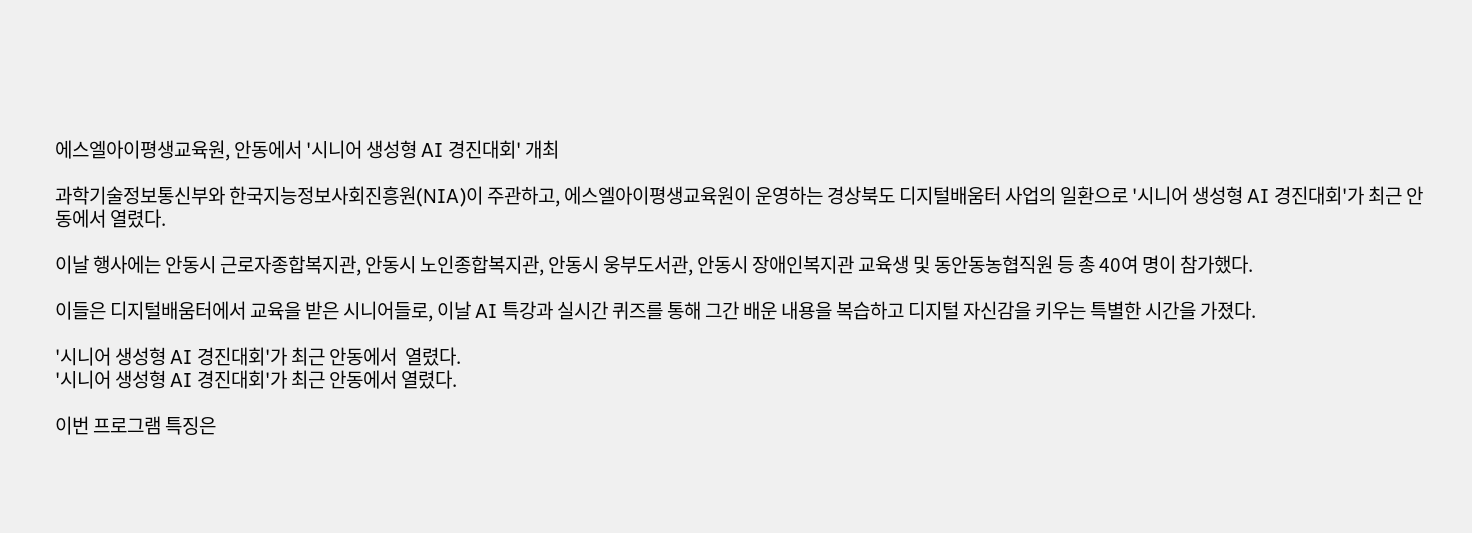에스엘아이평생교육원, 안동에서 '시니어 생성형 AI 경진대회' 개최

과학기술정보통신부와 한국지능정보사회진흥원(NIA)이 주관하고, 에스엘아이평생교육원이 운영하는 경상북도 디지털배움터 사업의 일환으로 '시니어 생성형 AI 경진대회'가 최근 안동에서 열렸다.

이날 행사에는 안동시 근로자종합복지관, 안동시 노인종합복지관, 안동시 웅부도서관, 안동시 장애인복지관 교육생 및 동안동농협직원 등 총 40여 명이 참가했다.

이들은 디지털배움터에서 교육을 받은 시니어들로, 이날 AI 특강과 실시간 퀴즈를 통해 그간 배운 내용을 복습하고 디지털 자신감을 키우는 특별한 시간을 가졌다.

'시니어 생성형 AI 경진대회'가 최근 안동에서  열렸다.
'시니어 생성형 AI 경진대회'가 최근 안동에서 열렸다.

이번 프로그램 특징은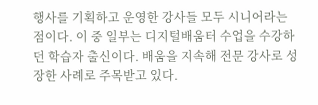행사를 기획하고 운영한 강사들 모두 시니어라는 점이다. 이 중 일부는 디지털배움터 수업을 수강하던 학습자 출신이다. 배움을 지속해 전문 강사로 성장한 사례로 주목받고 있다.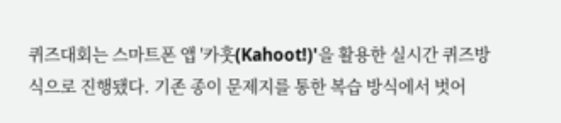퀴즈대회는 스마트폰 앱 '카훗(Kahoot!)'을 활용한 실시간 퀴즈방식으로 진행됐다. 기존 종이 문제지를 통한 복습 방식에서 벗어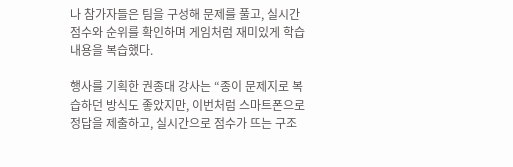나 참가자들은 팀을 구성해 문제를 풀고, 실시간 점수와 순위를 확인하며 게임처럼 재미있게 학습 내용을 복습했다.

행사를 기획한 권종대 강사는 “종이 문제지로 복습하던 방식도 좋았지만, 이번처럼 스마트폰으로 정답을 제출하고, 실시간으로 점수가 뜨는 구조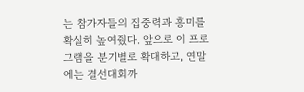는 참가자들의 집중력과 흥미를 확실히 높여줬다. 앞으로 이 프로그램을 분기별로 확대하고, 연말에는 결선대회까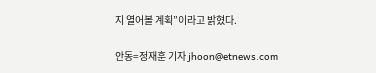지 열어볼 계획”이라고 밝혔다.

안동=정재훈 기자 jhoon@etnews.com